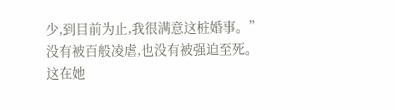少,到目前为止,我很满意这桩婚事。”
没有被百般凌虐,也没有被强迫至死。
这在她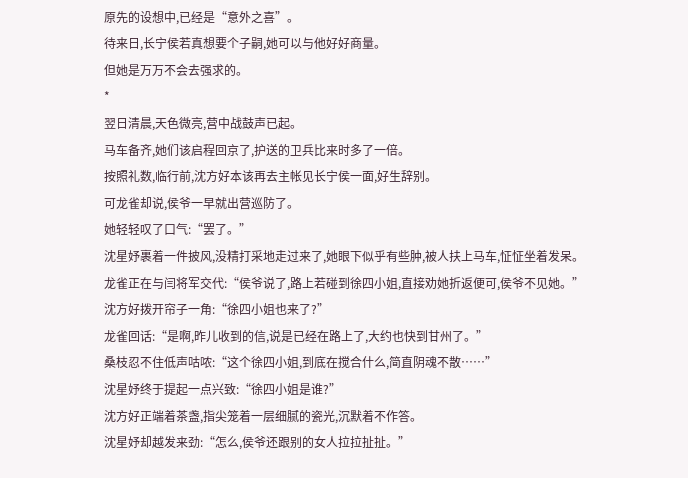原先的设想中,已经是“意外之喜”。
待来日,长宁侯若真想要个子嗣,她可以与他好好商量。
但她是万万不会去强求的。
*
翌日清晨,天色微亮,营中战鼓声已起。
马车备齐,她们该启程回京了,护送的卫兵比来时多了一倍。
按照礼数,临行前,沈方好本该再去主帐见长宁侯一面,好生辞别。
可龙雀却说,侯爷一早就出营巡防了。
她轻轻叹了口气:“罢了。”
沈星妤裹着一件披风,没精打采地走过来了,她眼下似乎有些肿,被人扶上马车,怔怔坐着发呆。
龙雀正在与闫将军交代:“侯爷说了,路上若碰到徐四小姐,直接劝她折返便可,侯爷不见她。”
沈方好拨开帘子一角:“徐四小姐也来了?”
龙雀回话:“是啊,昨儿收到的信,说是已经在路上了,大约也快到甘州了。”
桑枝忍不住低声咕哝:“这个徐四小姐,到底在搅合什么,简直阴魂不散……”
沈星妤终于提起一点兴致:“徐四小姐是谁?”
沈方好正端着茶盏,指尖笼着一层细腻的瓷光,沉默着不作答。
沈星妤却越发来劲:“怎么,侯爷还跟别的女人拉拉扯扯。”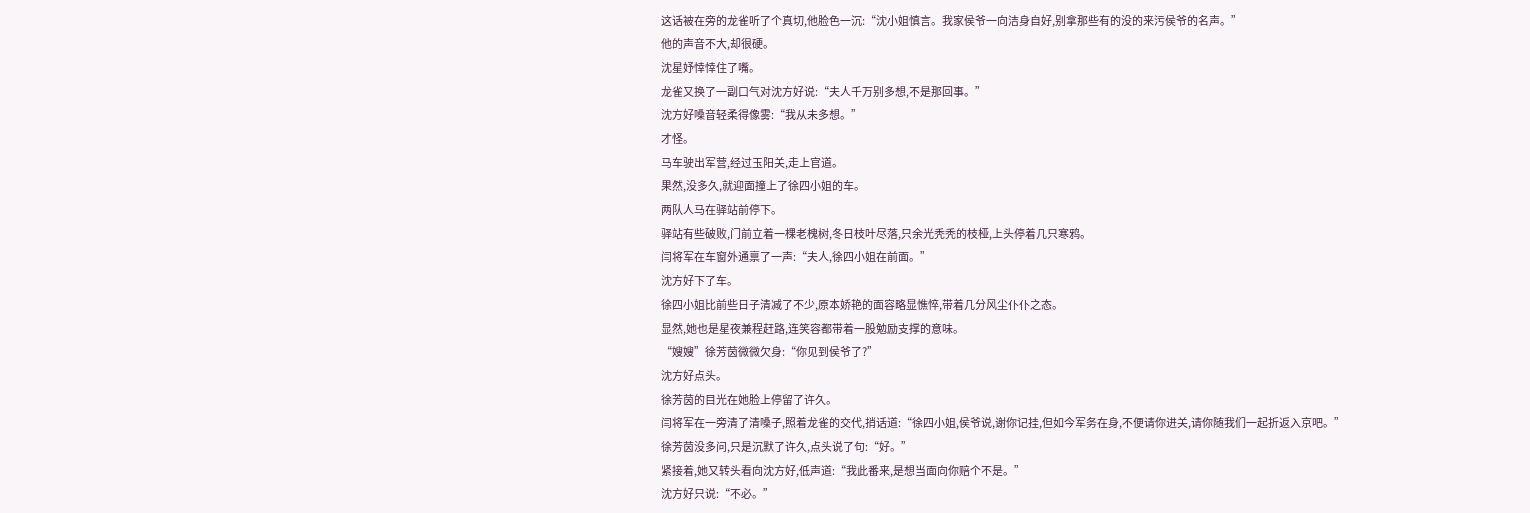这话被在旁的龙雀听了个真切,他脸色一沉:“沈小姐慎言。我家侯爷一向洁身自好,别拿那些有的没的来污侯爷的名声。”
他的声音不大,却很硬。
沈星妤悻悻住了嘴。
龙雀又换了一副口气对沈方好说:“夫人千万别多想,不是那回事。”
沈方好嗓音轻柔得像雾:“我从未多想。”
才怪。
马车驶出军营,经过玉阳关,走上官道。
果然,没多久,就迎面撞上了徐四小姐的车。
两队人马在驿站前停下。
驿站有些破败,门前立着一棵老槐树,冬日枝叶尽落,只余光秃秃的枝桠,上头停着几只寒鸦。
闫将军在车窗外通禀了一声:“夫人,徐四小姐在前面。”
沈方好下了车。
徐四小姐比前些日子清减了不少,原本娇艳的面容略显憔悴,带着几分风尘仆仆之态。
显然,她也是星夜兼程赶路,连笑容都带着一股勉励支撑的意味。
“嫂嫂”徐芳茵微微欠身:“你见到侯爷了?”
沈方好点头。
徐芳茵的目光在她脸上停留了许久。
闫将军在一旁清了清嗓子,照着龙雀的交代,捎话道:“徐四小姐,侯爷说,谢你记挂,但如今军务在身,不便请你进关,请你随我们一起折返入京吧。”
徐芳茵没多问,只是沉默了许久,点头说了句:“好。”
紧接着,她又转头看向沈方好,低声道:“我此番来,是想当面向你赔个不是。”
沈方好只说:“不必。”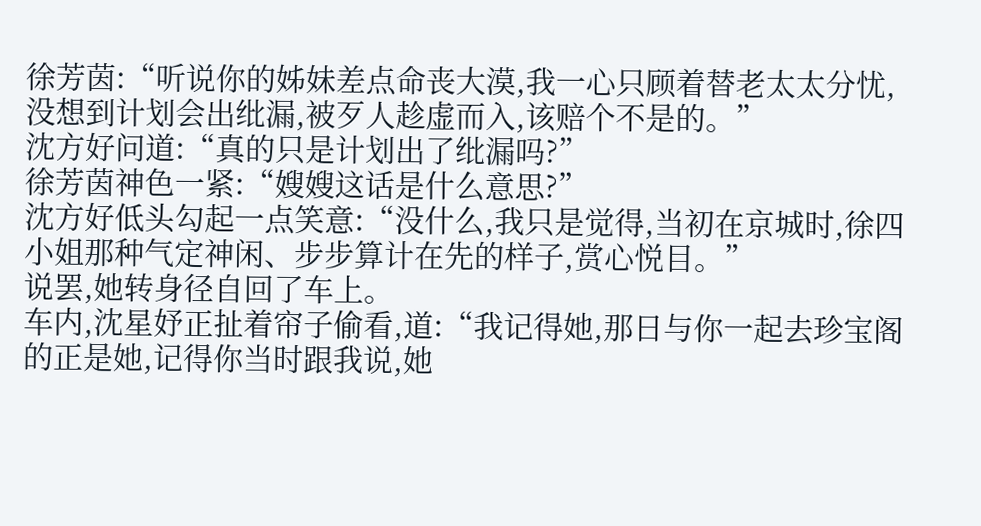徐芳茵:“听说你的姊妹差点命丧大漠,我一心只顾着替老太太分忧,没想到计划会出纰漏,被歹人趁虚而入,该赔个不是的。”
沈方好问道:“真的只是计划出了纰漏吗?”
徐芳茵神色一紧:“嫂嫂这话是什么意思?”
沈方好低头勾起一点笑意:“没什么,我只是觉得,当初在京城时,徐四小姐那种气定神闲、步步算计在先的样子,赏心悦目。”
说罢,她转身径自回了车上。
车内,沈星妤正扯着帘子偷看,道:“我记得她,那日与你一起去珍宝阁的正是她,记得你当时跟我说,她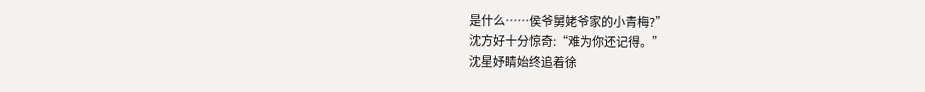是什么……侯爷舅姥爷家的小青梅?”
沈方好十分惊奇:“难为你还记得。”
沈星妤睛始终追着徐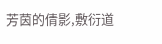芳茵的倩影,敷衍道